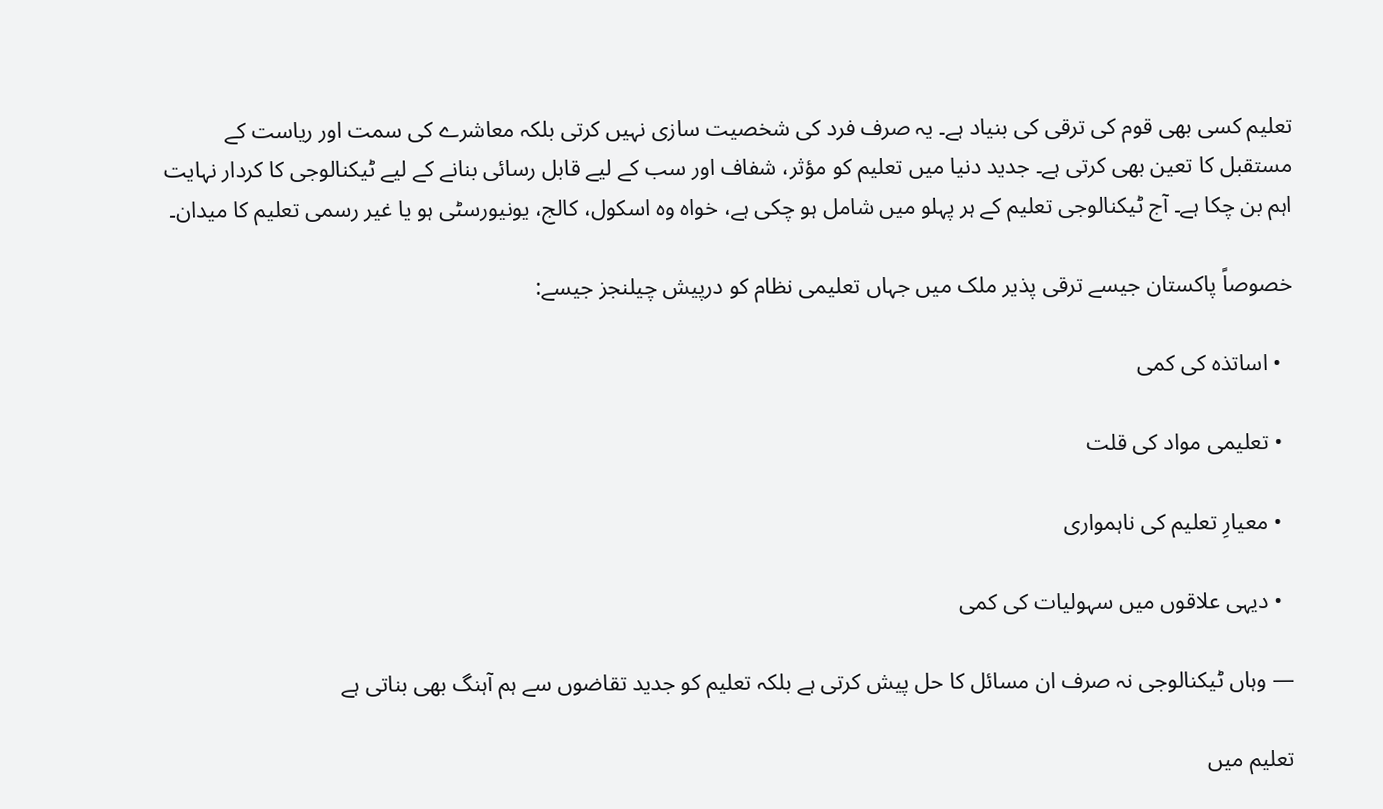تعلیم کسی بھی قوم کی ترقی کی بنیاد ہے۔ یہ صرف فرد کی شخصیت سازی نہیں کرتی بلکہ معاشرے کی سمت اور ریاست کے مستقبل کا تعین بھی کرتی ہے۔ جدید دنیا میں تعلیم کو مؤثر، شفاف اور سب کے لیے قابل رسائی بنانے کے لیے ٹیکنالوجی کا کردار نہایت اہم بن چکا ہے۔ آج ٹیکنالوجی تعلیم کے ہر پہلو میں شامل ہو چکی ہے، خواہ وہ اسکول، کالج، یونیورسٹی ہو یا غیر رسمی تعلیم کا میدان۔

خصوصاً پاکستان جیسے ترقی پذیر ملک میں جہاں تعلیمی نظام کو درپیش چیلنجز جیسے:

  • اساتذہ کی کمی

  • تعلیمی مواد کی قلت

  • معیارِ تعلیم کی ناہمواری

  • دیہی علاقوں میں سہولیات کی کمی

— وہاں ٹیکنالوجی نہ صرف ان مسائل کا حل پیش کرتی ہے بلکہ تعلیم کو جدید تقاضوں سے ہم آہنگ بھی بناتی ہے

تعلیم میں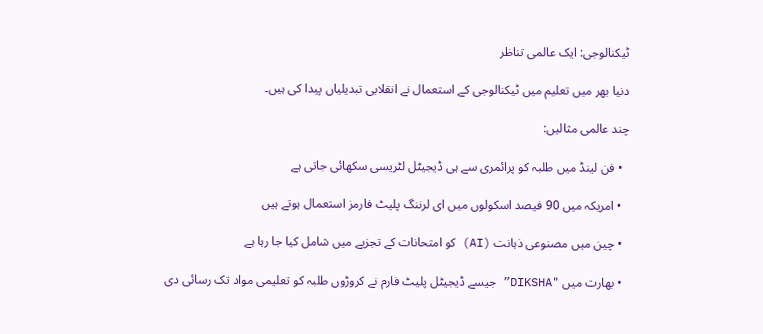ٹیکنالوجی: ایک عالمی تناظر

دنیا بھر میں تعلیم میں ٹیکنالوجی کے استعمال نے انقلابی تبدیلیاں پیدا کی ہیں۔

چند عالمی مثالیں:

  • فن لینڈ میں طلبہ کو پرائمری سے ہی ڈیجیٹل لٹریسی سکھائی جاتی ہے

  • امریکہ میں 90 فیصد اسکولوں میں ای لرننگ پلیٹ فارمز استعمال ہوتے ہیں

  • چین میں مصنوعی ذہانت (AI) کو امتحانات کے تجزیے میں شامل کیا جا رہا ہے

  • بھارت میں "DIKSHA” جیسے ڈیجیٹل پلیٹ فارم نے کروڑوں طلبہ کو تعلیمی مواد تک رسائی دی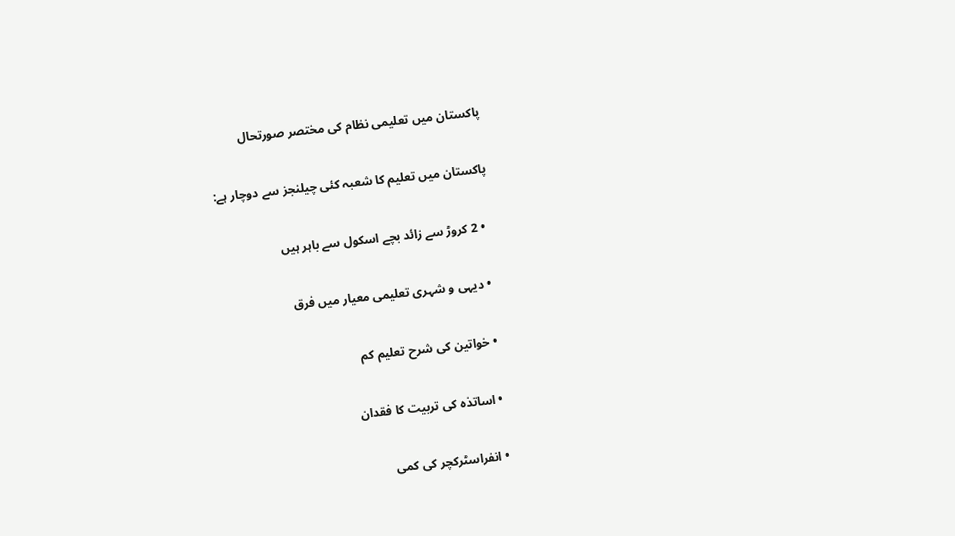پاکستان میں تعلیمی نظام کی مختصر صورتحال

پاکستان میں تعلیم کا شعبہ کئی چیلنجز سے دوچار ہے:

  • 2 کروڑ سے زائد بچے اسکول سے باہر ہیں

  • دیہی و شہری تعلیمی معیار میں فرق

  • خواتین کی شرح تعلیم کم

  • اساتذہ کی تربیت کا فقدان

  • انفراسٹرکچر کی کمی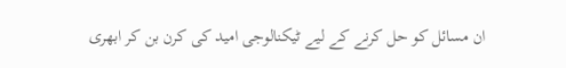ان مسائل کو حل کرنے کے لیے ٹیکنالوجی امید کی کرن بن کر ابھری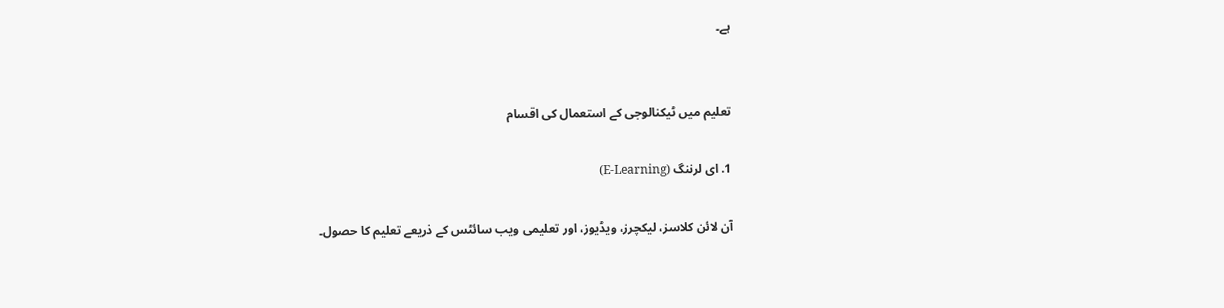ہے۔


تعلیم میں ٹیکنالوجی کے استعمال کی اقسام

1. ای لرننگ (E-Learning)

آن لائن کلاسز، لیکچرز، ویڈیوز، اور تعلیمی ویب سائٹس کے ذریعے تعلیم کا حصول۔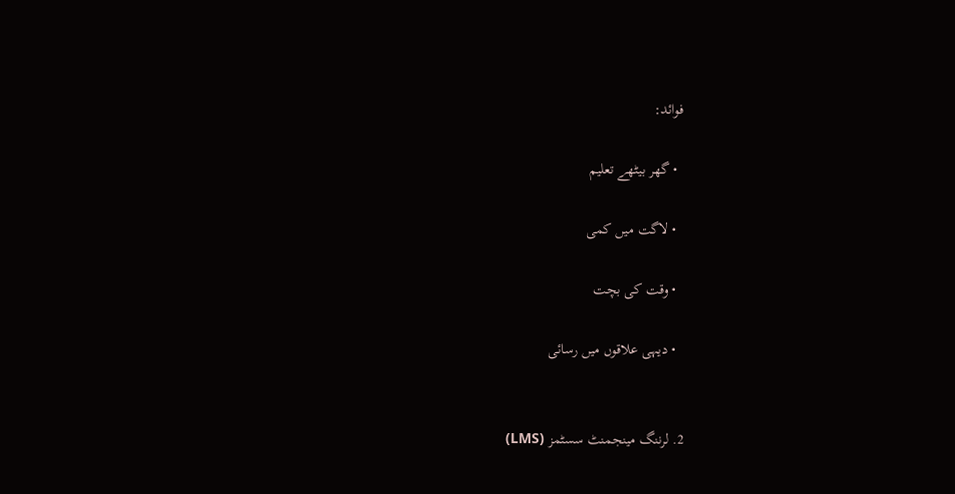فوائد:

  • گھر بیٹھے تعلیم

  • لاگت میں کمی

  • وقت کی بچت

  • دیہی علاقوں میں رسائی


2. لرننگ مینجمنٹ سسٹمز (LMS)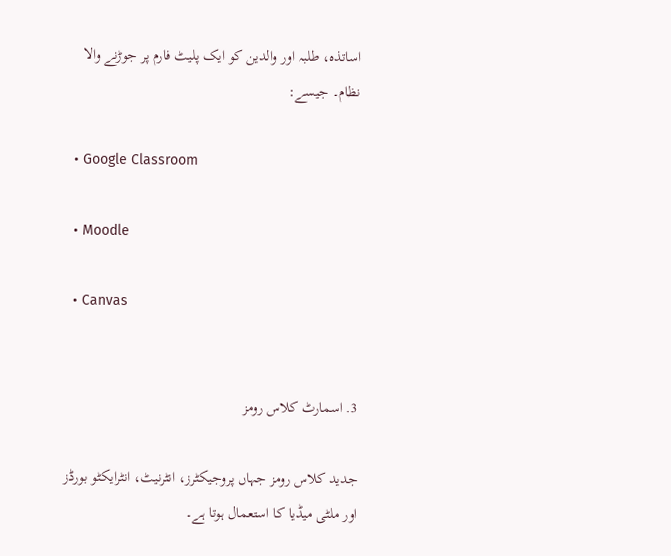اساتذہ، طلبہ اور والدین کو ایک پلیٹ فارم پر جوڑنے والا نظام۔ جیسے:

  • Google Classroom

  • Moodle

  • Canvas


3. اسمارٹ کلاس رومز

جدید کلاس رومز جہاں پروجیکٹرز، انٹرنیٹ، انٹرایکٹو بورڈز اور ملٹی میڈیا کا استعمال ہوتا ہے۔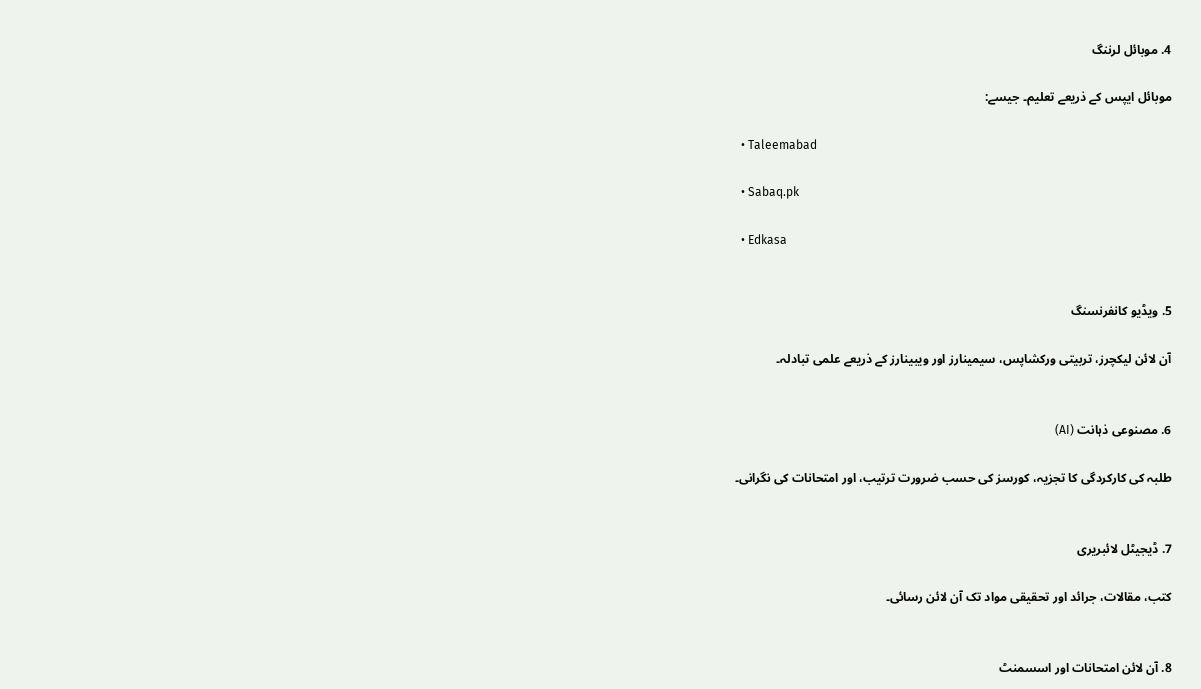4. موبائل لرننگ

موبائل ایپس کے ذریعے تعلیم۔ جیسے:

  • Taleemabad

  • Sabaq.pk

  • Edkasa


5. ویڈیو کانفرنسنگ

آن لائن لیکچرز، تربیتی ورکشاپس، سیمینارز اور ویبینارز کے ذریعے علمی تبادلہ۔


6. مصنوعی ذہانت (AI)

طلبہ کی کارکردگی کا تجزیہ، کورسز کی حسب ضرورت ترتیب، اور امتحانات کی نگرانی۔


7. ڈیجیٹل لائبریری

کتب، مقالات، جرائد اور تحقیقی مواد تک آن لائن رسائی۔


8. آن لائن امتحانات اور اسسمنٹ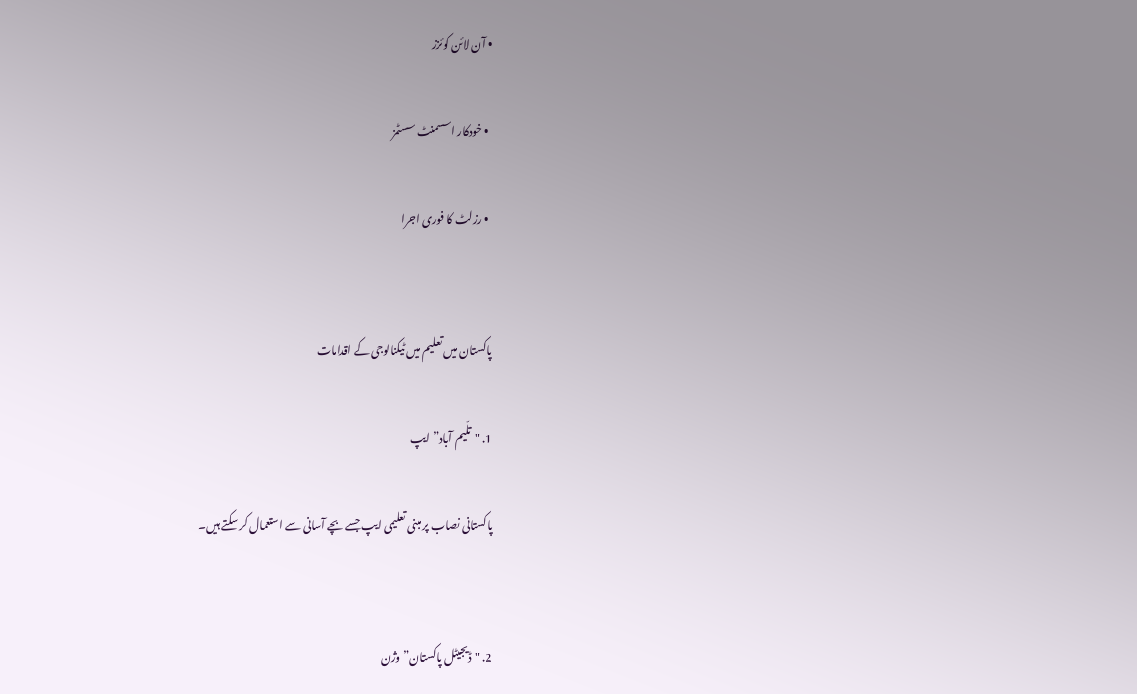• آن لائن کوئزز

  • خودکار اسسمنٹ سسٹمز

  • رزلٹ کا فوری اجرا


پاکستان میں تعلیم میں ٹیکنالوجی کے اقدامات

1. "تلّیم آباد” ایپ

پاکستانی نصاب پر مبنی تعلیمی ایپ جسے بچے آسانی سے استعمال کر سکتے ہیں۔


2. "ڈیجیٹل پاکستان” وژن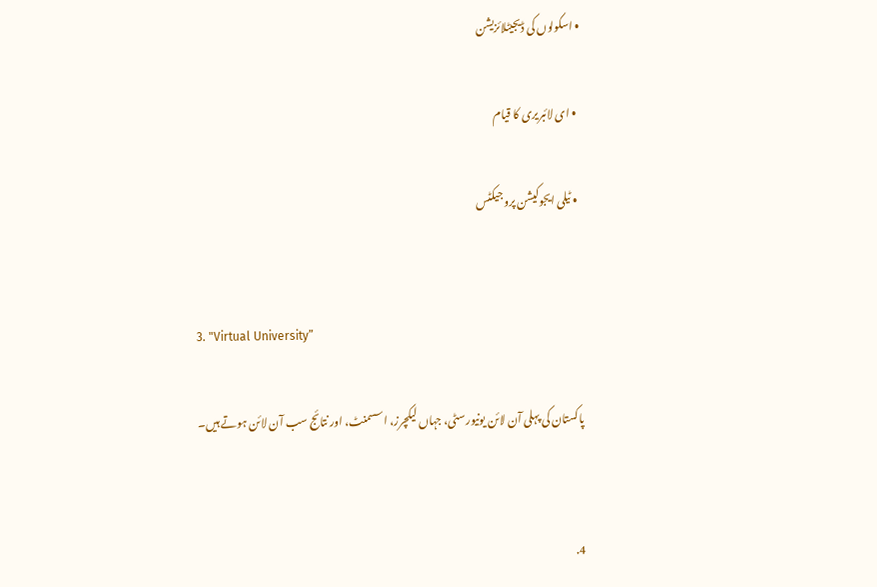• اسکولوں کی ڈیجیٹلائزیشن

  • ای لائبریری کا قیام

  • ٹیلی ایجوکیشن پروجیکٹس


3. "Virtual University”

پاکستان کی پہلی آن لائن یونیورسٹی، جہاں لیکچرز، اسسمنٹ، اور نتائج سب آن لائن ہوتے ہیں۔


4.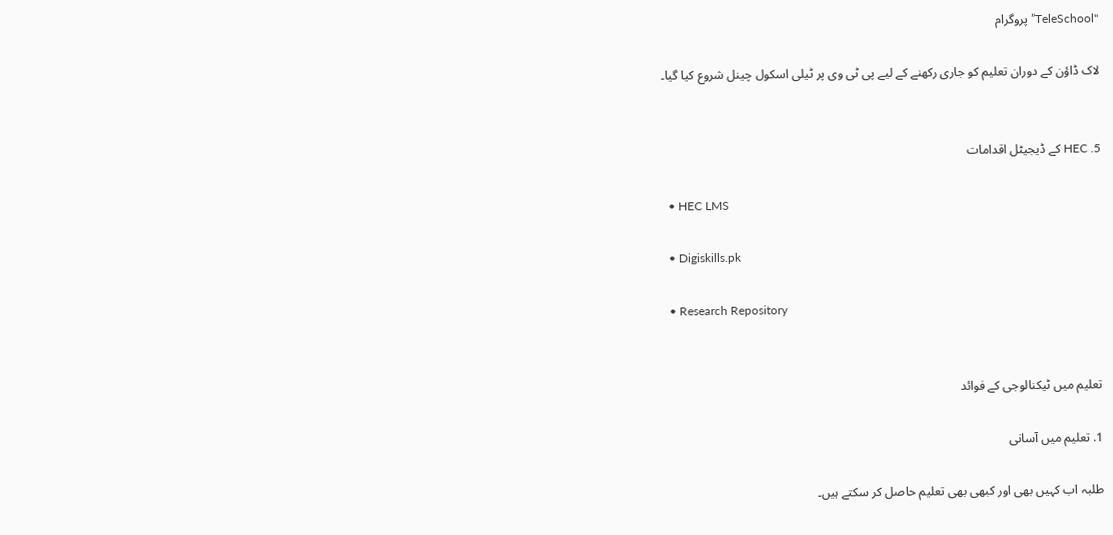"TeleSchool” پروگرام

لاک ڈاؤن کے دوران تعلیم کو جاری رکھنے کے لیے پی ٹی وی پر ٹیلی اسکول چینل شروع کیا گیا۔


5. HEC کے ڈیجیٹل اقدامات

  • HEC LMS

  • Digiskills.pk

  • Research Repository


تعلیم میں ٹیکنالوجی کے فوائد

1. تعلیم میں آسانی

طلبہ اب کہیں بھی اور کبھی بھی تعلیم حاصل کر سکتے ہیں۔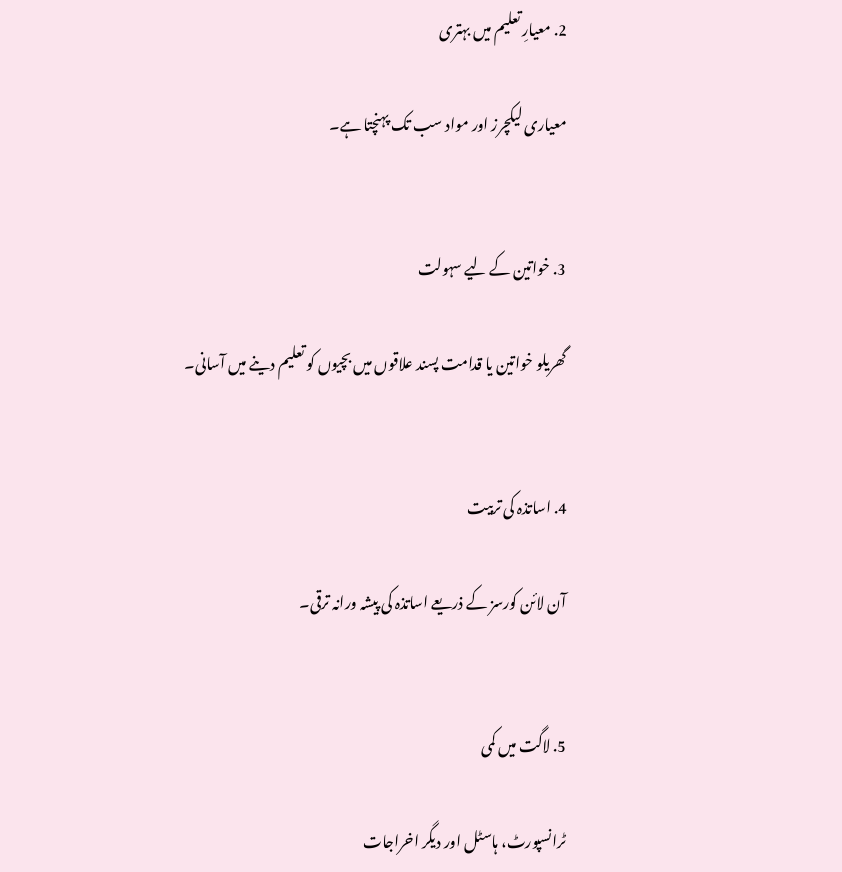2. معیارِ تعلیم میں بہتری

معیاری لیکچرز اور مواد سب تک پہنچتا ہے۔


3. خواتین کے لیے سہولت

گھریلو خواتین یا قدامت پسند علاقوں میں بچیوں کو تعلیم دینے میں آسانی۔


4. اساتذہ کی تربیت

آن لائن کورسز کے ذریعے اساتذہ کی پیشہ ورانہ ترقی۔


5. لاگت میں کمی

ٹرانسپورٹ، ہاسٹل اور دیگر اخراجات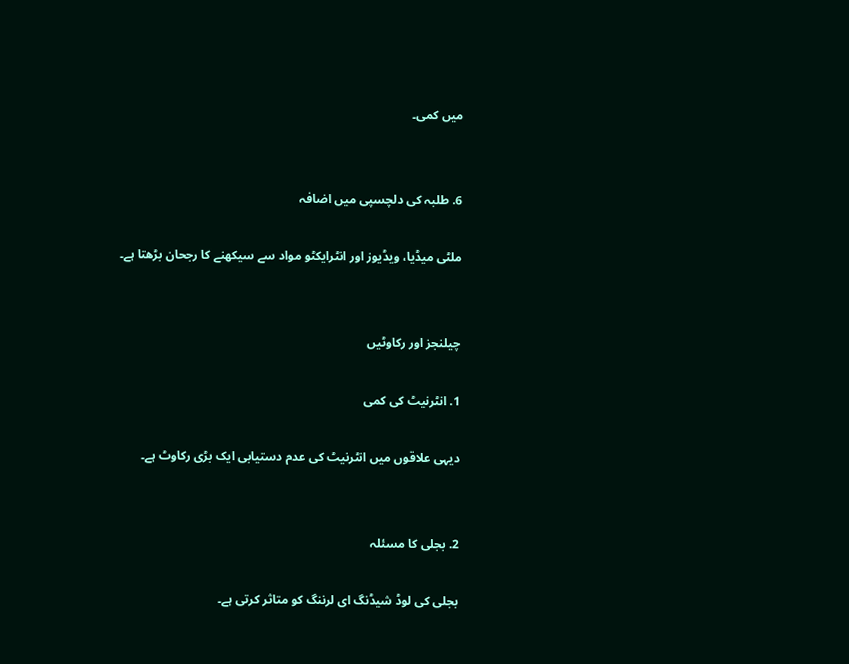میں کمی۔


6. طلبہ کی دلچسپی میں اضافہ

ملٹی میڈیا، ویڈیوز اور انٹرایکٹو مواد سے سیکھنے کا رجحان بڑھتا ہے۔


چیلنجز اور رکاوٹیں

1. انٹرنیٹ کی کمی

دیہی علاقوں میں انٹرنیٹ کی عدم دستیابی ایک بڑی رکاوٹ ہے۔


2. بجلی کا مسئلہ

بجلی کی لوڈ شیڈنگ ای لرننگ کو متاثر کرتی ہے۔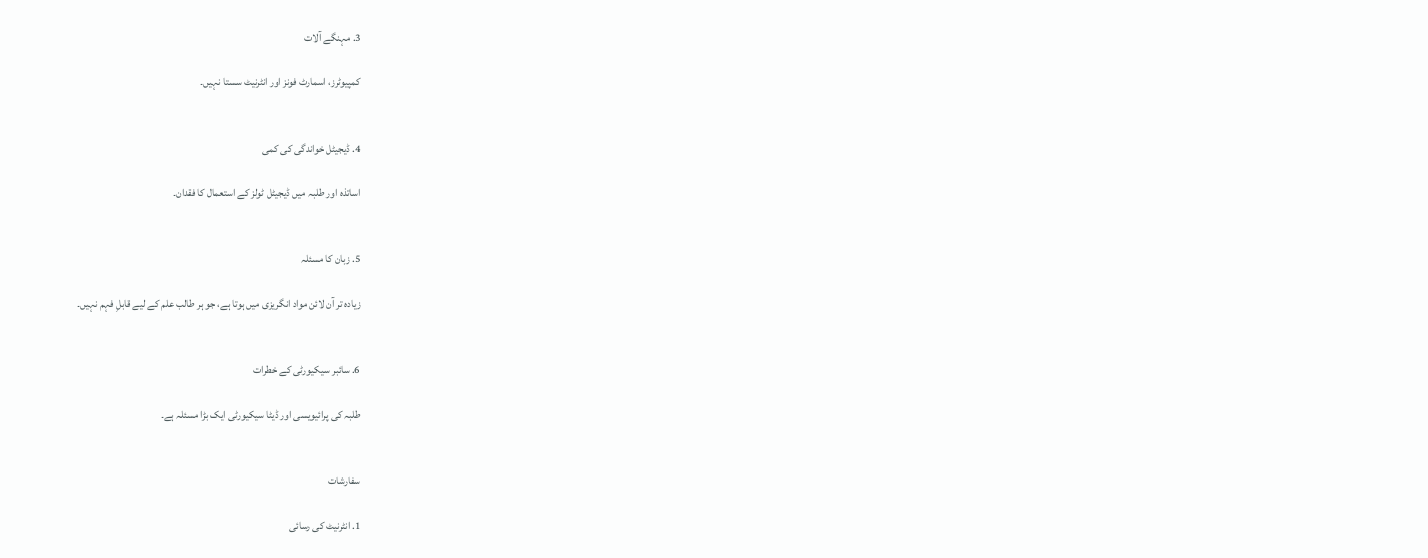3. مہنگے آلات

کمپیوٹرز، اسمارٹ فونز اور انٹرنیٹ سستا نہیں۔


4. ڈیجیٹل خواندگی کی کمی

اساتذہ اور طلبہ میں ڈیجیٹل ٹولز کے استعمال کا فقدان۔


5. زبان کا مسئلہ

زیادہ تر آن لائن مواد انگریزی میں ہوتا ہے، جو ہر طالب علم کے لیے قابلِ فہم نہیں۔


6. سائبر سیکیورٹی کے خطرات

طلبہ کی پرائیویسی اور ڈیٹا سیکیورٹی ایک بڑا مسئلہ ہے۔


سفارشات

1. انٹرنیٹ کی رسائی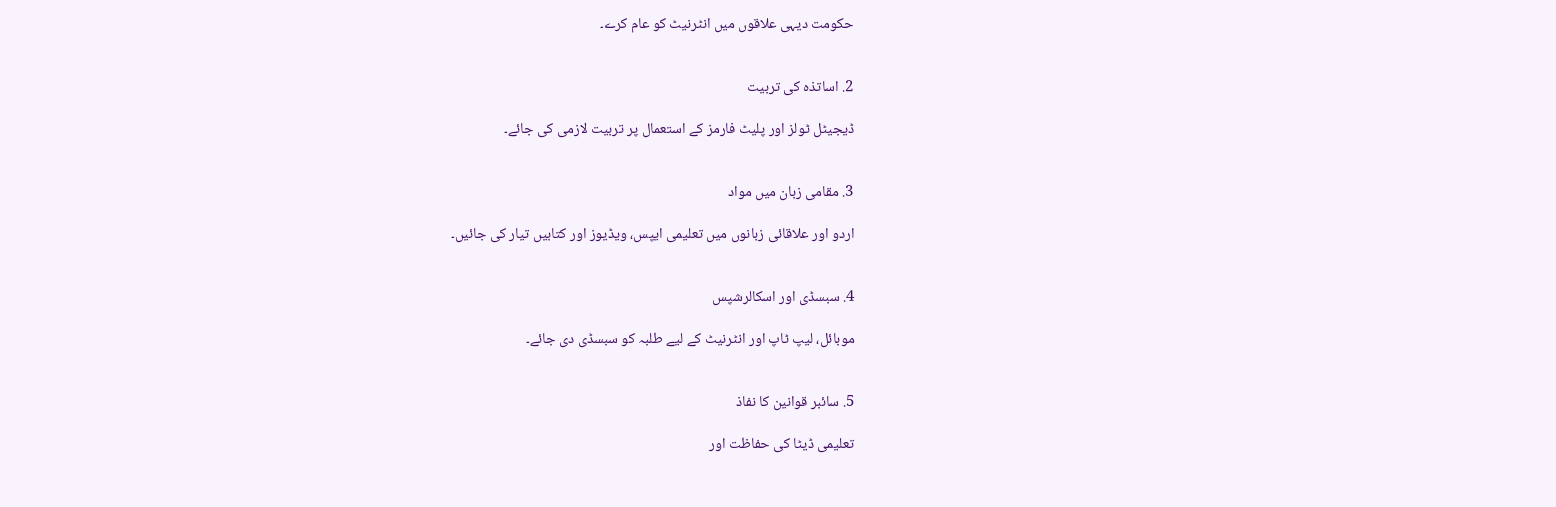حکومت دیہی علاقوں میں انٹرنیٹ کو عام کرے۔


2. اساتذہ کی تربیت

ڈیجیٹل ٹولز اور پلیٹ فارمز کے استعمال پر تربیت لازمی کی جائے۔


3. مقامی زبان میں مواد

اردو اور علاقائی زبانوں میں تعلیمی ایپس، ویڈیوز اور کتابیں تیار کی جائیں۔


4. سبسڈی اور اسکالرشپس

موبائل، لیپ ٹاپ اور انٹرنیٹ کے لیے طلبہ کو سبسڈی دی جائے۔


5. سائبر قوانین کا نفاذ

تعلیمی ڈیٹا کی حفاظت اور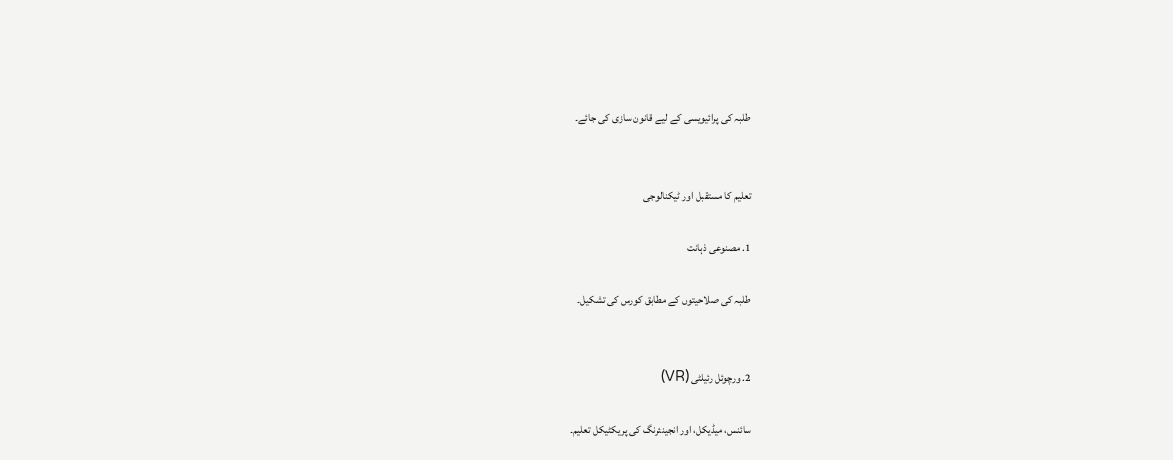طلبہ کی پرائیویسی کے لیے قانون سازی کی جائے۔


تعلیم کا مستقبل اور ٹیکنالوجی

1. مصنوعی ذہانت

طلبہ کی صلاحیتوں کے مطابق کورس کی تشکیل۔


2. ورچوئل رئیلٹی (VR)

سائنس، میڈیکل، اور انجینئرنگ کی پریکٹیکل تعلیم۔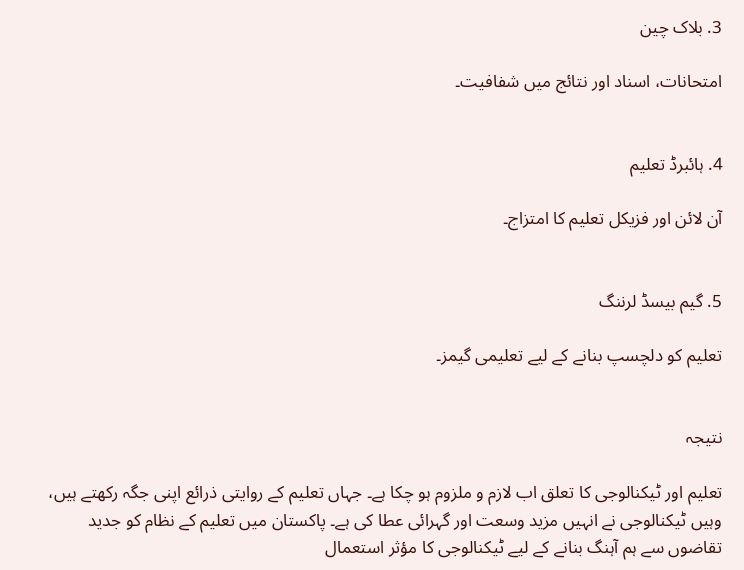3. بلاک چین

امتحانات، اسناد اور نتائج میں شفافیت۔


4. ہائبرڈ تعلیم

آن لائن اور فزیکل تعلیم کا امتزاج۔


5. گیم بیسڈ لرننگ

تعلیم کو دلچسپ بنانے کے لیے تعلیمی گیمز۔


نتیجہ

تعلیم اور ٹیکنالوجی کا تعلق اب لازم و ملزوم ہو چکا ہے۔ جہاں تعلیم کے روایتی ذرائع اپنی جگہ رکھتے ہیں، وہیں ٹیکنالوجی نے انہیں مزید وسعت اور گہرائی عطا کی ہے۔ پاکستان میں تعلیم کے نظام کو جدید تقاضوں سے ہم آہنگ بنانے کے لیے ٹیکنالوجی کا مؤثر استعمال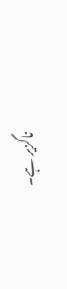ناگزیر ہے۔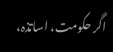اگر حکومت، اساتذہ،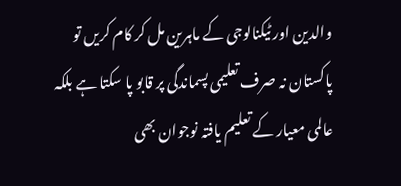والدین اور ٹیکنالوجی کے ماہرین مل کر کام کریں تو پاکستان نہ صرف تعلیمی پسماندگی پر قابو پا سکتا ہے بلکہ عالمی معیار کے تعلیم یافتہ نوجوان بھی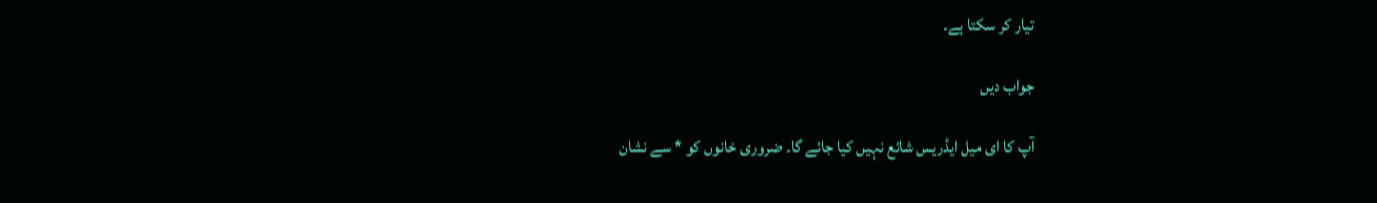تیار کر سکتا ہے۔

جواب دیں

آپ کا ای میل ایڈریس شائع نہیں کیا جائے گا۔ ضروری خانوں کو * سے نشان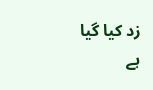زد کیا گیا ہے